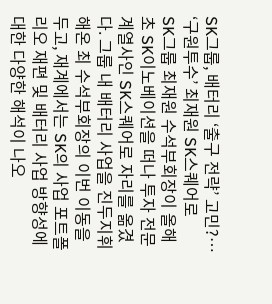SK그룹, 배터리 ‘출구 전략’ 고민?… ‘구원투수’ 최재원 SK스퀘어로
SK그룹 최재원 수석부회장이 올해 초 SK이노베이션을 떠나 투자 전문 계열사인 SK스퀘어로 자리를 옮겼다. 그룹 내 배터리 사업을 진두지휘해온 최 수석부회장의 이번 이동을 두고, 재계에서는 SK의 사업 포트폴리오 재편 및 배터리 사업 방향성에 대한 다양한 해석이 나오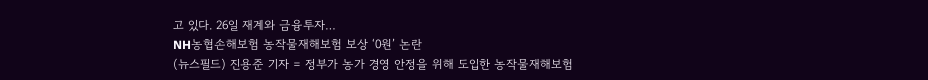고 있다. 26일 재계와 금융투자…
NH농협손해보험 농작물재해보험 보상 ‘0원’ 논란
(뉴스필드) 진용준 기자 = 정부가 농가 경영 안정을 위해 도입한 농작물재해보험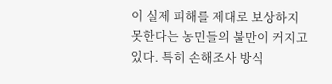이 실제 피해를 제대로 보상하지 못한다는 농민들의 불만이 커지고 있다. 특히 손해조사 방식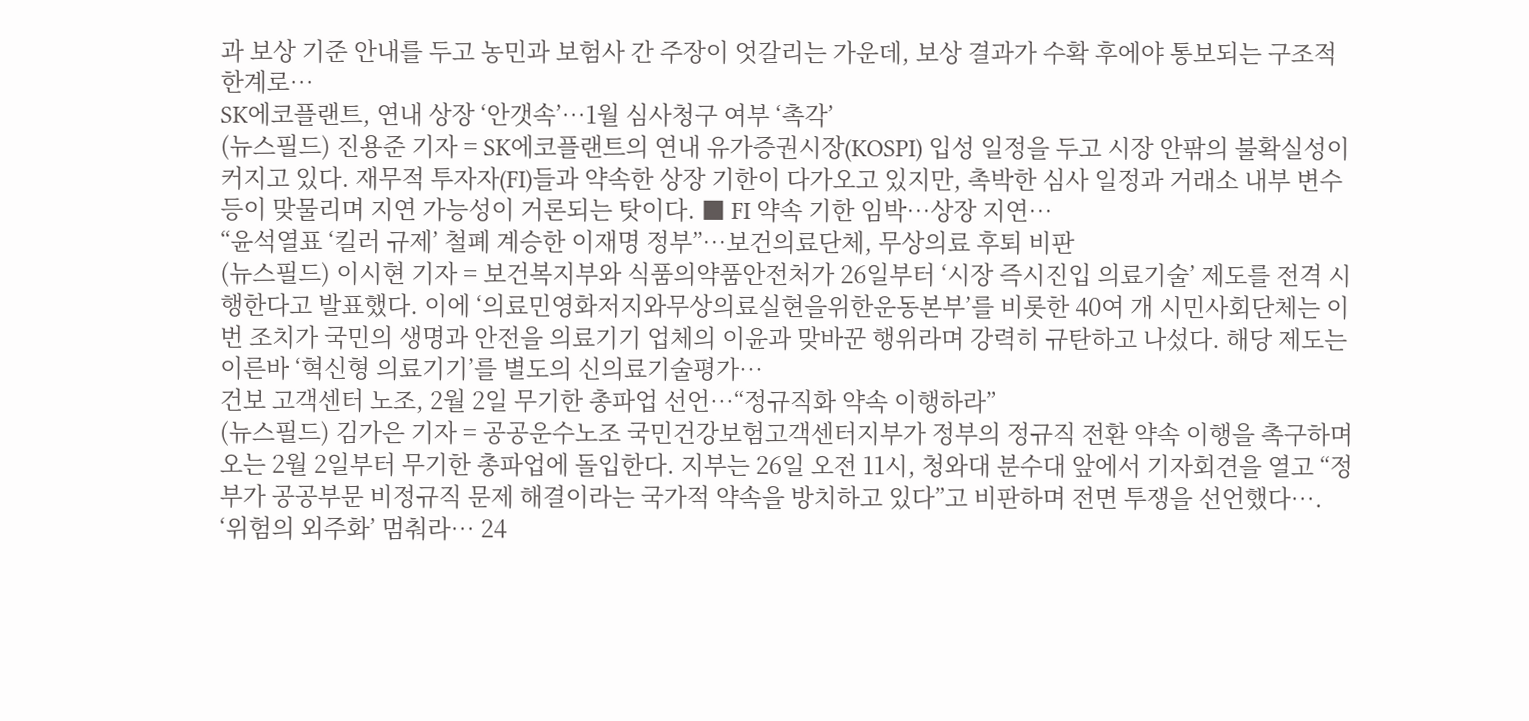과 보상 기준 안내를 두고 농민과 보험사 간 주장이 엇갈리는 가운데, 보상 결과가 수확 후에야 통보되는 구조적 한계로…
SK에코플랜트, 연내 상장 ‘안갯속’…1월 심사청구 여부 ‘촉각’
(뉴스필드) 진용준 기자 = SK에코플랜트의 연내 유가증권시장(KOSPI) 입성 일정을 두고 시장 안팎의 불확실성이 커지고 있다. 재무적 투자자(FI)들과 약속한 상장 기한이 다가오고 있지만, 촉박한 심사 일정과 거래소 내부 변수 등이 맞물리며 지연 가능성이 거론되는 탓이다. ■ FI 약속 기한 임박…상장 지연…
“윤석열표 ‘킬러 규제’ 철폐 계승한 이재명 정부”…보건의료단체, 무상의료 후퇴 비판
(뉴스필드) 이시현 기자 = 보건복지부와 식품의약품안전처가 26일부터 ‘시장 즉시진입 의료기술’ 제도를 전격 시행한다고 발표했다. 이에 ‘의료민영화저지와무상의료실현을위한운동본부’를 비롯한 40여 개 시민사회단체는 이번 조치가 국민의 생명과 안전을 의료기기 업체의 이윤과 맞바꾼 행위라며 강력히 규탄하고 나섰다. 해당 제도는 이른바 ‘혁신형 의료기기’를 별도의 신의료기술평가…
건보 고객센터 노조, 2월 2일 무기한 총파업 선언…“정규직화 약속 이행하라”
(뉴스필드) 김가은 기자 = 공공운수노조 국민건강보험고객센터지부가 정부의 정규직 전환 약속 이행을 촉구하며 오는 2월 2일부터 무기한 총파업에 돌입한다. 지부는 26일 오전 11시, 청와대 분수대 앞에서 기자회견을 열고 “정부가 공공부문 비정규직 문제 해결이라는 국가적 약속을 방치하고 있다”고 비판하며 전면 투쟁을 선언했다….
‘위험의 외주화’ 멈춰라… 24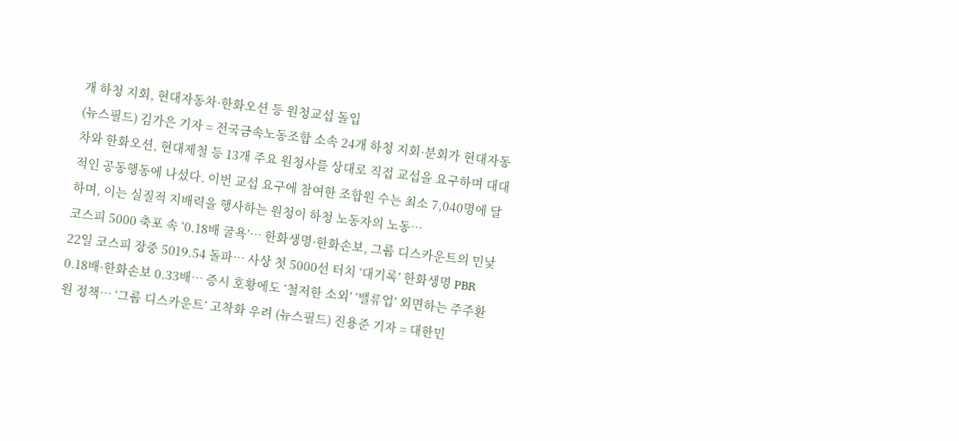개 하청 지회, 현대자동차·한화오션 등 원청교섭 돌입
(뉴스필드) 김가은 기자 = 전국금속노동조합 소속 24개 하청 지회·분회가 현대자동차와 한화오션, 현대제철 등 13개 주요 원청사를 상대로 직접 교섭을 요구하며 대대적인 공동행동에 나섰다. 이번 교섭 요구에 참여한 조합원 수는 최소 7,040명에 달하며, 이는 실질적 지배력을 행사하는 원청이 하청 노동자의 노동…
코스피 5000 축포 속 ‘0.18배 굴욕’… 한화생명·한화손보, 그룹 디스카운트의 민낯
22일 코스피 장중 5019.54 돌파… 사상 첫 5000선 터치 ‘대기록’ 한화생명 PBR 0.18배·한화손보 0.33배… 증시 호황에도 ‘철저한 소외’ ‘밸류업’ 외면하는 주주환원 정책… ‘그룹 디스카운트’ 고착화 우려 (뉴스필드) 진용준 기자 = 대한민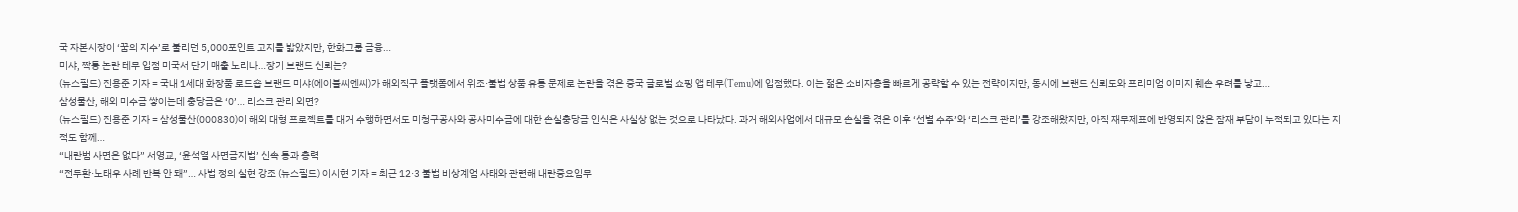국 자본시장이 ‘꿈의 지수’로 불리던 5,000포인트 고지를 밟았지만, 한화그룹 금융…
미샤, 짝퉁 논란 테무 입점 미국서 단기 매출 노리나…장기 브랜드 신뢰는?
(뉴스필드) 진용준 기자 = 국내 1세대 화장품 로드숍 브랜드 미샤(에이블씨엔씨)가 해외직구 플랫폼에서 위조·불법 상품 유통 문제로 논란을 겪은 중국 글로벌 쇼핑 앱 테무(Temu)에 입점했다. 이는 젊은 소비자층을 빠르게 공략할 수 있는 전략이지만, 동시에 브랜드 신뢰도와 프리미엄 이미지 훼손 우려를 낳고…
삼성물산, 해외 미수금 쌓이는데 충당금은 ‘0’… 리스크 관리 외면?
(뉴스필드) 진용준 기자 = 삼성물산(000830)이 해외 대형 프로젝트를 대거 수행하면서도 미청구공사와 공사미수금에 대한 손실충당금 인식은 사실상 없는 것으로 나타났다. 과거 해외사업에서 대규모 손실을 겪은 이후 ‘선별 수주’와 ‘리스크 관리’를 강조해왔지만, 아직 재무제표에 반영되지 않은 잠재 부담이 누적되고 있다는 지적도 함께…
“내란범 사면은 없다” 서영교, ‘윤석열 사면금지법’ 신속 통과 총력
“전두환·노태우 사례 반복 안 돼”… 사법 정의 실현 강조 (뉴스필드) 이시현 기자 = 최근 12·3 불법 비상계엄 사태와 관련해 내란중요임무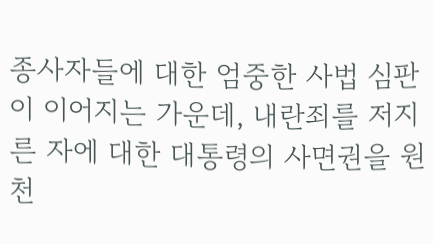종사자들에 대한 엄중한 사법 심판이 이어지는 가운데, 내란죄를 저지른 자에 대한 대통령의 사면권을 원천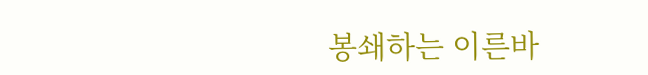봉쇄하는 이른바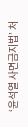‘윤석열 사면금지법’ 처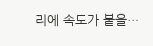리에 속도가 붙을…